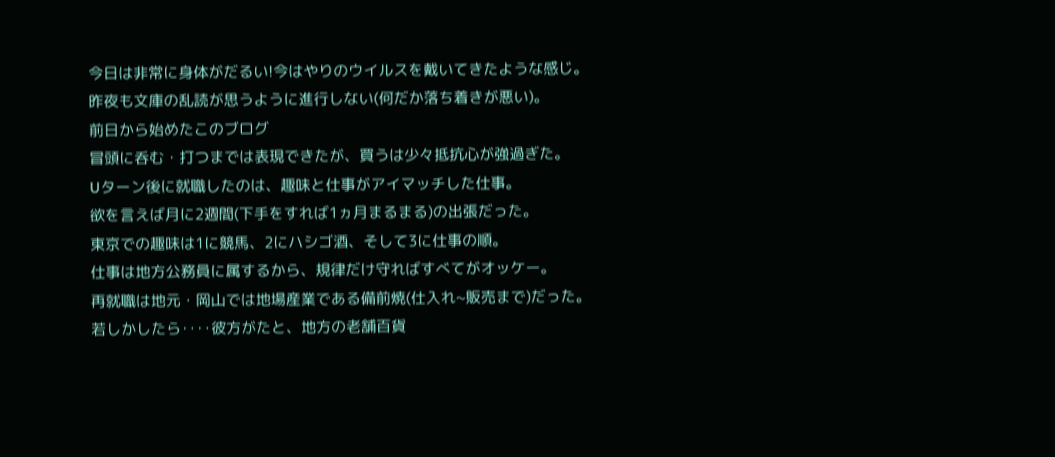今日は非常に身体がだるい!今はやりのウイルスを戴いてきたような感じ。
昨夜も文庫の乱読が思うように進行しない(何だか落ち着きが悪い)。
前日から始めたこのブログ
冒頭に呑む・打つまでは表現できたが、買うは少々抵抗心が強過ぎた。
Uターン後に就職したのは、趣味と仕事がアイマッチした仕事。
欲を言えば月に2週間(下手をすれば1ヵ月まるまる)の出張だった。
東京での趣味は1に競馬、2にハシゴ酒、そして3に仕事の順。
仕事は地方公務員に属するから、規律だけ守ればすべてがオッケー。
再就職は地元・岡山では地場産業である備前焼(仕入れ~販売まで)だった。
若しかしたら‥‥彼方がたと、地方の老舗百貨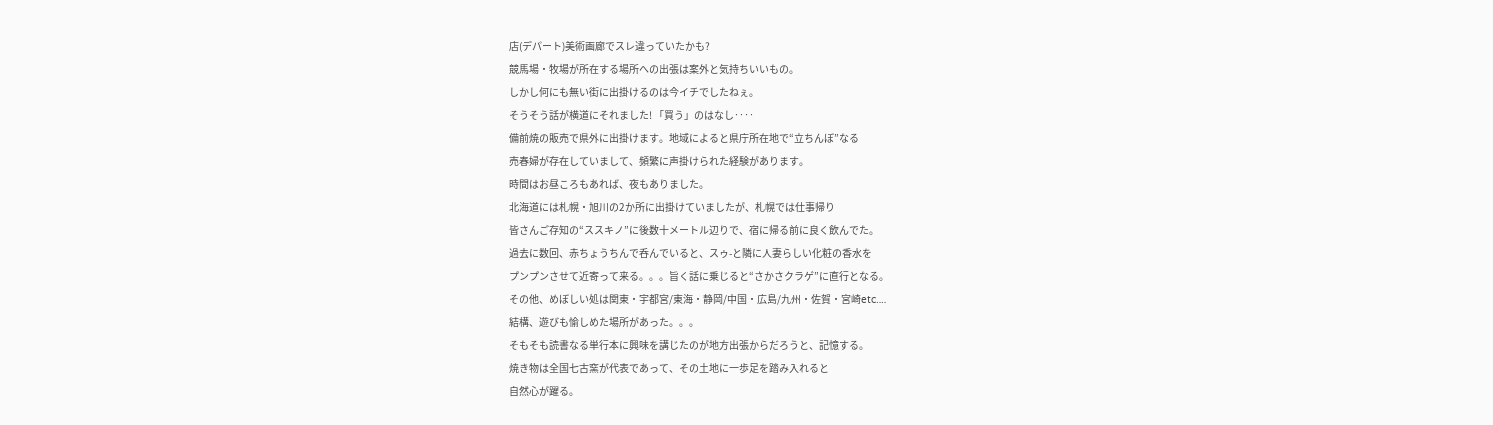店(デパート)美術画廊でスレ違っていたかも?
競馬場・牧場が所在する場所への出張は案外と気持ちいいもの。
しかし何にも無い街に出掛けるのは今イチでしたねぇ。
そうそう話が横道にそれました! 「買う」のはなし‥‥
備前焼の販売で県外に出掛けます。地域によると県庁所在地で“立ちんぼ”なる
売春婦が存在していまして、頻繁に声掛けられた経験があります。
時間はお昼ころもあれば、夜もありました。
北海道には札幌・旭川の2か所に出掛けていましたが、札幌では仕事帰り
皆さんご存知の“ススキノ”に後数十メートル辺りで、宿に帰る前に良く飲んでた。
過去に数回、赤ちょうちんで呑んでいると、スゥ-と隣に人妻らしい化粧の香水を
プンプンさせて近寄って来る。。。旨く話に乗じると“さかさクラゲ”に直行となる。
その他、めぼしい処は関東・宇都宮/東海・静岡/中国・広島/九州・佐賀・宮崎etc‥‥
結構、遊びも愉しめた場所があった。。。
そもそも読書なる単行本に興味を講じたのが地方出張からだろうと、記憶する。
焼き物は全国七古窯が代表であって、その土地に一歩足を踏み入れると
自然心が躍る。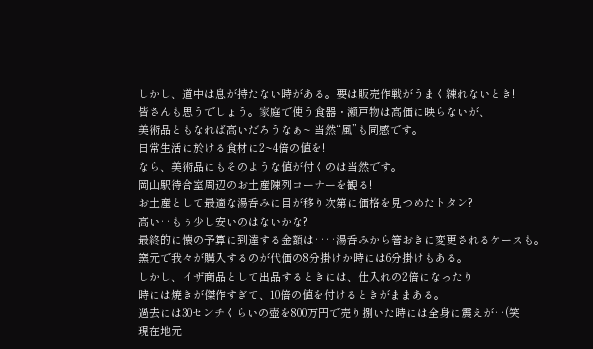しかし、道中は息が持たない時がある。要は販売作戦がうまく練れないとき!
皆さんも思うでしょう。家庭で使う食器・瀬戸物は高価に映らないが、
美術品ともなれば高いだろうなぁ~ 当然“風”も同感です。
日常生活に於ける食材に2~4倍の値を!
なら、美術品にもそのような値が付くのは当然です。
岡山駅待合室周辺のお土産陳列コーナーを観る!
お土産として最適な湯呑みに目が移り次第に価格を見つめたトタン?
高い‥もぅ少し安いのはないかな?
最終的に懐の予算に到達する金額は‥‥湯呑みから箸おきに変更されるケースも。
窯元で我々が購入するのが代価の8分掛けか時には6分掛けもある。
しかし、イザ商品として出品するときには、仕入れの2倍になったり
時には焼きが傑作すぎて、10倍の値を付けるときがままある。
過去には30センチくらいの壺を800万円で売り捌いた時には全身に震えが‥(笑
現在地元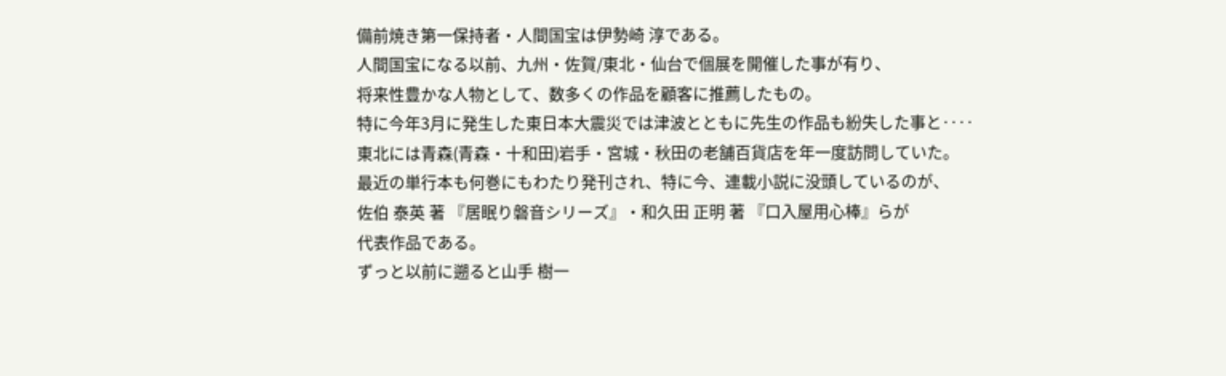備前焼き第一保持者・人間国宝は伊勢崎 淳である。
人間国宝になる以前、九州・佐賀/東北・仙台で個展を開催した事が有り、
将来性豊かな人物として、数多くの作品を顧客に推薦したもの。
特に今年3月に発生した東日本大震災では津波とともに先生の作品も紛失した事と‥‥
東北には青森(青森・十和田)岩手・宮城・秋田の老舗百貨店を年一度訪問していた。
最近の単行本も何巻にもわたり発刊され、特に今、連載小説に没頭しているのが、
佐伯 泰英 著 『居眠り磐音シリーズ』・和久田 正明 著 『口入屋用心棒』らが
代表作品である。
ずっと以前に遡ると山手 樹一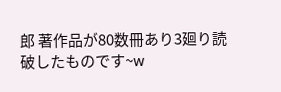郎 著作品が80数冊あり3廻り読破したものです~w